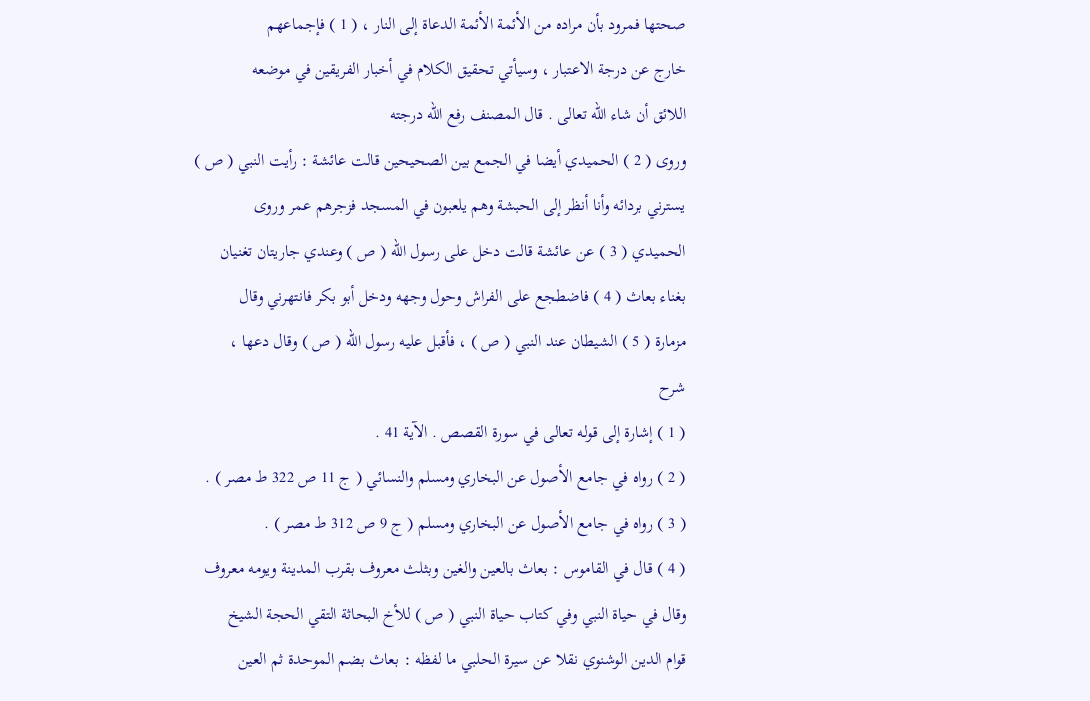صحتها فمرود بأن مراده من الأئمة الأئمة الدعاة إلى النار ، ( 1 ) فإجماعهم
خارج عن درجة الاعتبار ، وسيأتي تحقيق الكلام في أخبار الفريقين في موضعه
اللائق أن شاء الله تعالى . قال المصنف رفع الله درجته
وروى ( 2 ) الحميدي أيضا في الجمع بين الصحيحين قالت عائشة : رأيت النبي ( ص )
يسترني بردائه وأنا أنظر إلى الحبشة وهم يلعبون في المسجد فزجرهم عمر وروى
الحميدي ( 3 ) عن عائشة قالت دخل على رسول الله ( ص ) وعندي جاريتان تغنيان
بغناء بعاث ( 4 ) فاضطجع على الفراش وحول وجهه ودخل أبو بكر فانتهرني وقال
مزمارة ( 5 ) الشيطان عند النبي ( ص ) ، فأقبل عليه رسول الله ( ص ) وقال دعها ،
شرح
( 1 ) إشارة إلى قوله تعالى في سورة القصص . الآية 41 .
( 2 ) رواه في جامع الأصول عن البخاري ومسلم والنسائي ( ج 11 ص 322 ط مصر ) .
( 3 ) رواه في جامع الأصول عن البخاري ومسلم ( ج 9 ص 312 ط مصر ) .
( 4 ) قال في القاموس : بعاث بالعين والغين وبثلث معروف بقرب المدينة ويومه معروف
وقال في حياة النبي وفي كتاب حياة النبي ( ص ) للأخ البحاثة التقي الحجة الشيخ
قوام الدين الوشنوي نقلا عن سيرة الحلبي ما لفظه : بعاث بضم الموحدة ثم العين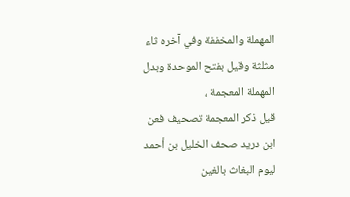المهملة والمخففة وفي آخره ثاء مثلثة وقيل بفتح الموحدة وبدل المهملة المعجمة ،
قيل ذكر المعجمة تصحيف فعن ابن دريد صحف الخليل بن أحمد ليوم البغاث بالغين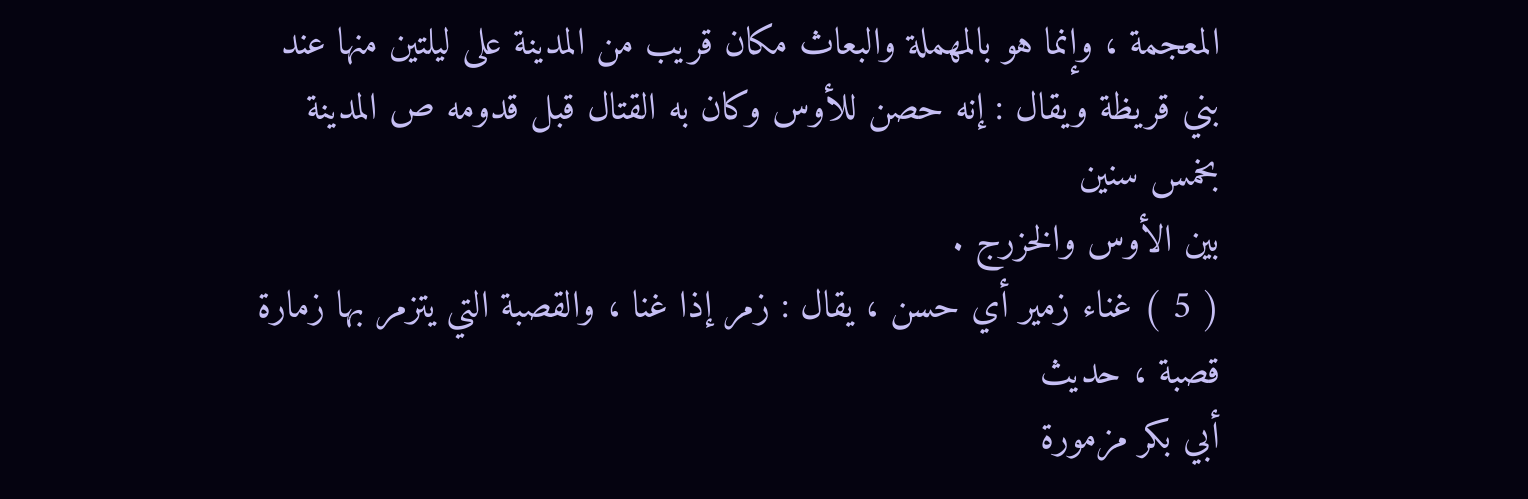المعجمة ، وإنما هو بالمهملة والبعاث مكان قريب من المدينة على ليلتين منها عند
بني قريظة ويقال : إنه حصن للأوس وكان به القتال قبل قدومه ص المدينة بخمس سنين
بين الأوس والخزرج .
( 5 ) غناء زمير أي حسن ، يقال : زمر إذا غنا ، والقصبة التي يتزمر بها زمارة قصبة ، حديث
أبي بكر مزمورة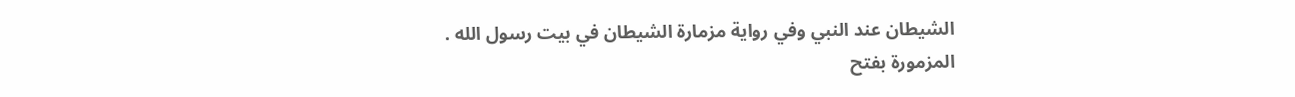الشيطان عند النبي وفي رواية مزمارة الشيطان في بيت رسول الله .
المزمورة بفتح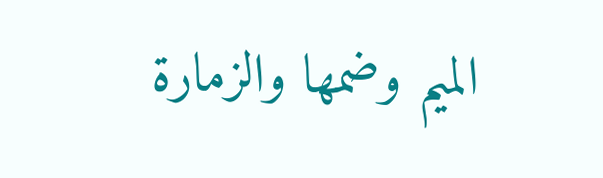الميم وضمها والزمارة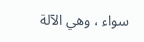سواء ، وهي الآلة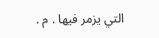التي يزمر فيها . م .